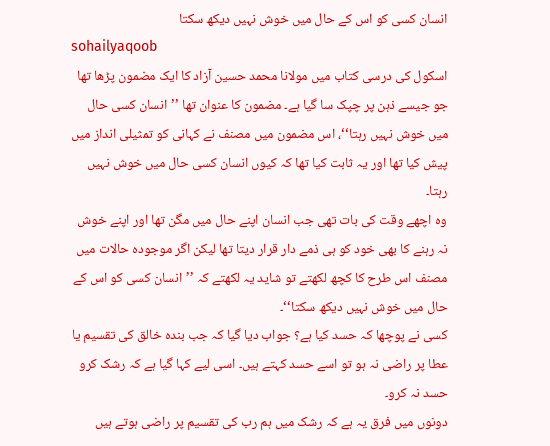انسان کسی کو اس کے حال میں خوش نہیں دیکھ سکتا
sohailyaqoob
اسکول کی درسی کتاب میں مولانا محمد حسین آزاد کا ایک مضمون پڑھا تھا جو جیسے ذہن پر چپک سا گیا ہے۔ مضمون کا عنوان تھا ’’انسان کسی حال میں خوش نہیں رہتا‘‘، اس مضمون میں مصنف نے کہانی کو تمثیلی انداز میں پیش کیا تھا اور یہ ثابت کیا تھا کہ کیوں انسان کسی حال میں خوش نہیں رہتا۔
وہ اچھے وقت کی بات تھی جب انسان اپنے حال میں مگن تھا اور اپنے خوش نہ رہنے کا بھی خود کو ہی ذمے دار قرار دیتا تھا لیکن اگر موجودہ حالات میں مصنف اس طرح کا کچھ لکھتے تو شاید یہ لکھتے کہ ’’انسان کسی کو اس کے حال میں خوش نہیں دیکھ سکتا‘‘۔
کسی نے پوچھا کہ حسد کیا ہے؟ جواب دیا گیا کہ جب بندہ خالق کی تقسیم یا عطا پر راضی نہ ہو تو اسے حسد کہتے ہیں۔ اسی لیے کہا گیا ہے کہ رشک کرو حسد نہ کرو۔
دونوں میں فرق یہ ہے کہ رشک میں ہم رب کی تقسیم پر راضی ہوتے ہیں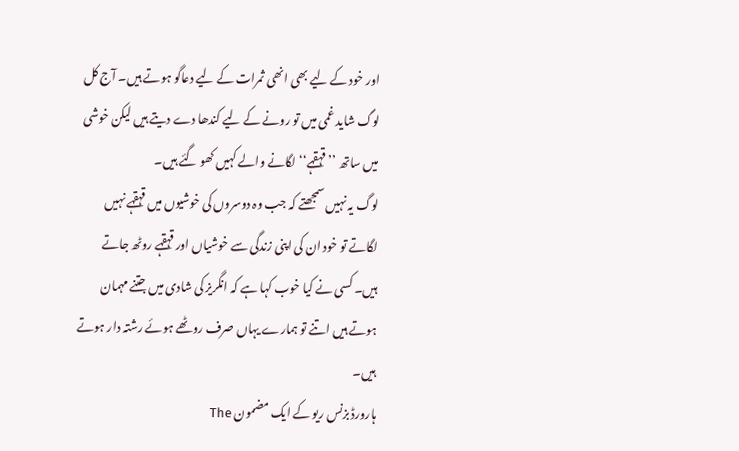اور خود کے لیے بھی انھی ثمرات کے لیے دعاگو ہوتے ہیں۔ آج کل لوگ شاید غمی میں تو رونے کے لیے کندھا دے دیتے ہیں لیکن خوشی میں ساتھ ’’قہقہے‘‘ لگانے والے کہیں کھو گئے ہیں۔
لوگ یہ نہیں سمجھتے کہ جب وہ دوسروں کی خوشیوں میں قہقہے نہیں لگاتے تو خود ان کی اپنی زندگی سے خوشیاں اور قہقہے روٹھ جاتے ہیں۔ کسی نے کیا خوب کہا ہے کہ انگریز کی شادی میں جتنے مہمان ہوتے ہیں اتنے تو ہمارے یہاں صرف روٹھے ہوئے رشتہ دار ہوتے ہیں۔
ہارورڈ بزنس ریو کے ایک مضمون The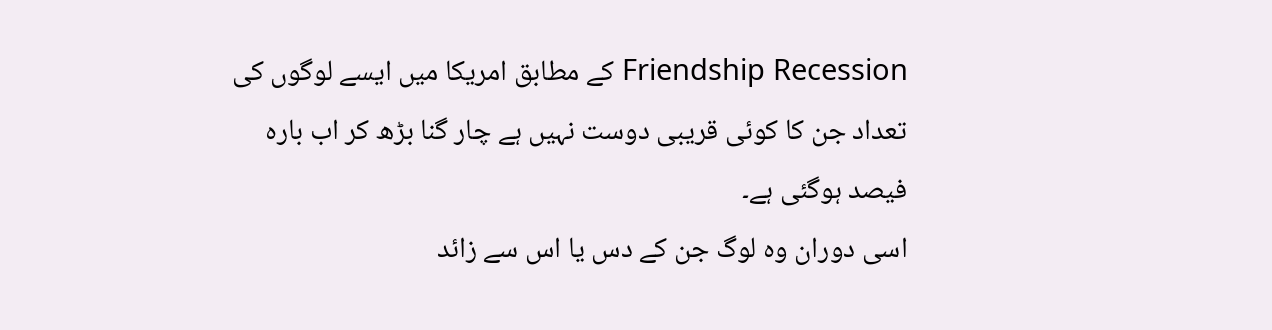Friendship Recession کے مطابق امریکا میں ایسے لوگوں کی تعداد جن کا کوئی قریبی دوست نہیں ہے چار گنا بڑھ کر اب بارہ فیصد ہوگئی ہے۔
اسی دوران وہ لوگ جن کے دس یا اس سے زائد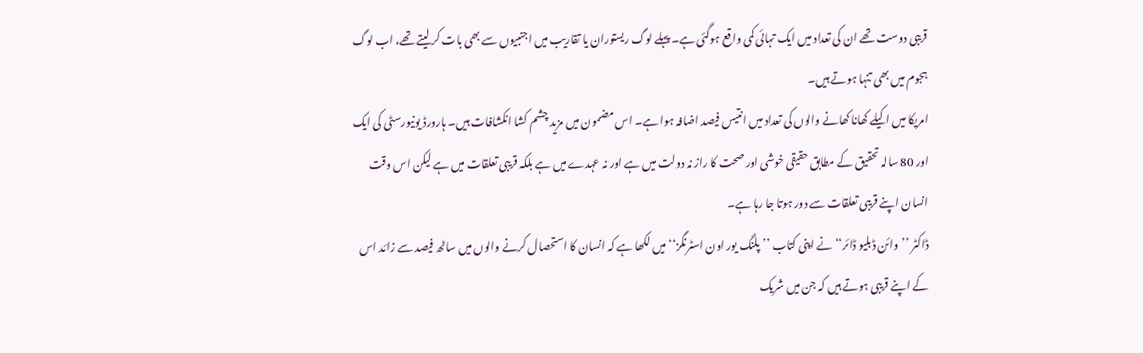قریبی دوست تھے ان کی تعداد میں ایک تہائی کمی واقع ہوگئی ہے۔ پہلے لوگ ریستوران یا تقاریب میں اجنبیوں سے بھی بات کر لیتے تھے، اب لوگ ہجوم میں بھی تنہا ہوتے ہیں۔
امریکا میں اکیلے کھانا کھانے والوں کی تعداد میں انتیس فیصد اضافہ ہوا ہے۔ اس مضمون میں مزید چشم کشا انکشافات ہیں۔ ہارورڈ یونیورسٹی کی ایک اور 80 سالہ تحقیق کے مطابق حقیقی خوشی اور صحت کا راز نہ دولت میں ہے اور نہ عہدے میں ہے بلکہ قریبی تعلقات میں ہے لیکن اس وقت انسان اپنے قریبی تعلقات سے دور ہوتا جا رہا ہے۔
ڈاکٹر ’’وائن ڈبلیو ڈائر‘‘ نے اپنی کتاب ’’پلنگ یور اون اسٹرنگز‘‘ میں لکھا ہے کہ انسان کا استحصال کرنے والوں میں ساٹھ فیصد سے زائد اس کے اپنے قریبی ہوتے ہیں کہ جن میں شریک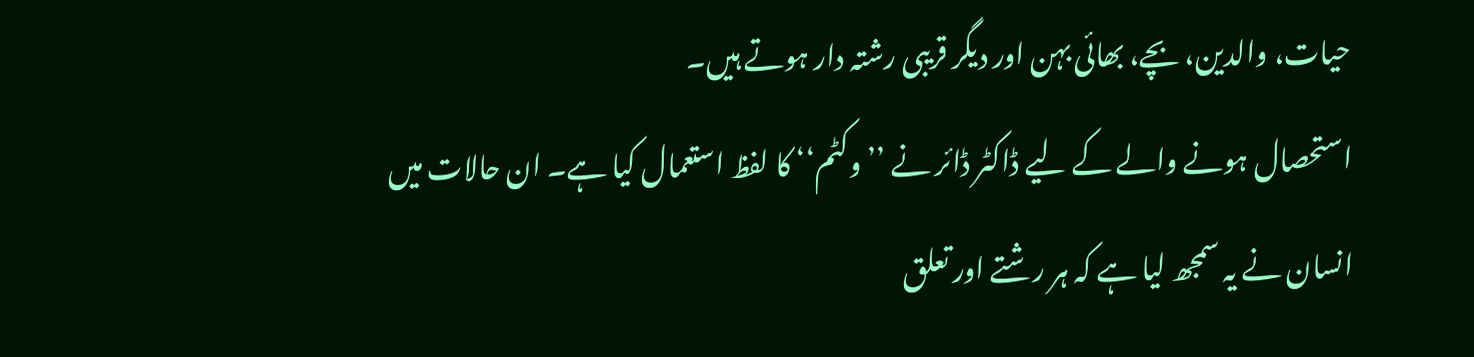حیات، والدین، بچے، بھائی بہن اور دیگر قریبی رشتہ دار ہوتے ہیں۔
استحصال ہونے والے کے لیے ڈاکٹر ڈائر نے ’’وکٹم‘‘ کا لفظ استعمال کیا ہے۔ ان حالات میں انسان نے یہ سمجھ لیا ہے کہ ہر رشتے اور تعلق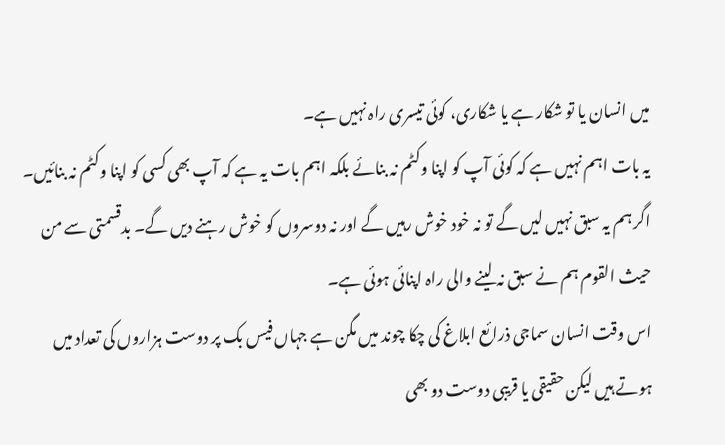میں انسان یا تو شکار ہے یا شکاری، کوئی تیسری راہ نہیں ہے۔
یہ بات اہم نہیں ہے کہ کوئی آپ کو اپنا وکٹم نہ بنائے بلکہ اہم بات یہ ہے کہ آپ بھی کسی کو اپنا وکٹم نہ بنائیں۔ اگر ہم یہ سبق نہیں لیں گے تو نہ خود خوش رہیں گے اور نہ دوسروں کو خوش رہنے دیں گے۔ بدقسمتی سے من حیث القوم ہم نے سبق نہ لینے والی راہ اپنائی ہوئی ہے۔
اس وقت انسان سماجی ذرائع ابلاغ کی چکا چوند میں مگن ہے جہاں فیس بک پر دوست ہزاروں کی تعداد میں ہوتے ہیں لیکن حقیقی یا قریبی دوست دو بھی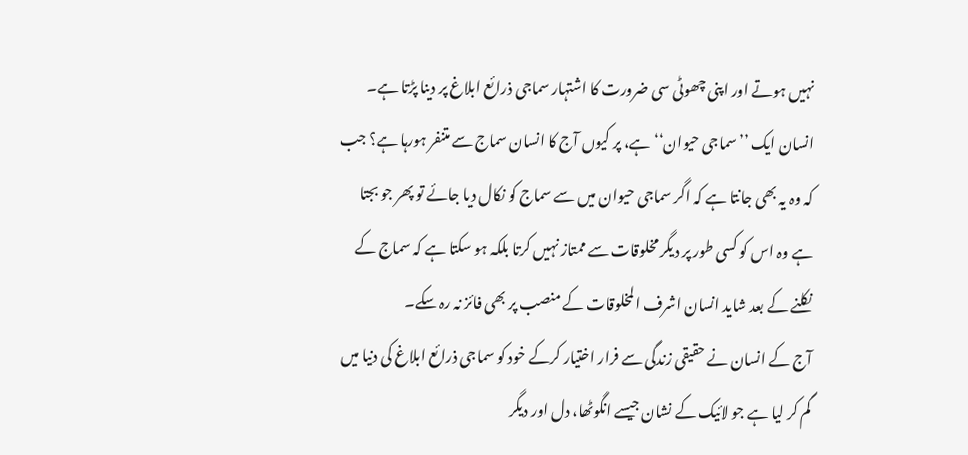نہیں ہوتے اور اپنی چھوٹی سی ضرورت کا اشتہار سماجی ذرائع ابلاغ پر دینا پڑتا ہے۔
انسان ایک ’’سماجی حیوان‘‘ ہے، پر کیوں آج کا انسان سماج سے متنفر ہورہا ہے؟ جب کہ وہ یہ بھی جانتا ہے کہ اگر سماجی حیوان میں سے سماج کو نکال دیا جائے تو پھر جو بجتا ہے وہ اس کو کسی طور پر دیگر مخلوقات سے ممتاز نہیں کرتا بلکہ ہو سکتا ہے کہ سماج کے نکلنے کے بعد شاید انسان اشرف المخلوقات کے منصب پر بھی فائز نہ رہ سکے۔
آج کے انسان نے حقیقی زندگی سے فرار اختیار کرکے خود کو سماجی ذرائع ابلاغ کی دنیا میں گم کر لیا ہے جو لائیک کے نشان جیسے انگوٹھا، دل اور دیگر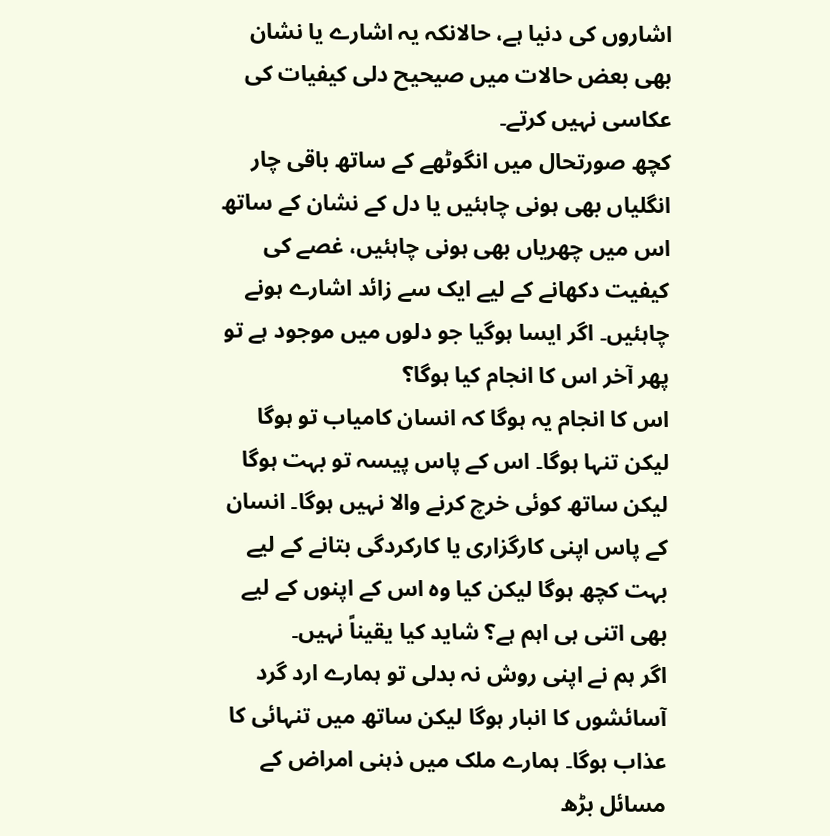اشاروں کی دنیا ہے، حالانکہ یہ اشارے یا نشان بھی بعض حالات میں صیحیح دلی کیفیات کی عکاسی نہیں کرتے۔
کچھ صورتحال میں انگوٹھے کے ساتھ باقی چار انگلیاں بھی ہونی چاہئیں یا دل کے نشان کے ساتھ اس میں چھریاں بھی ہونی چاہئیں، غصے کی کیفیت دکھانے کے لیے ایک سے زائد اشارے ہونے چاہئیں۔ اگر ایسا ہوگیا جو دلوں میں موجود ہے تو پھر آخر اس کا انجام کیا ہوگا؟
اس کا انجام یہ ہوگا کہ انسان کامیاب تو ہوگا لیکن تنہا ہوگا۔ اس کے پاس پیسہ تو بہت ہوگا لیکن ساتھ کوئی خرچ کرنے والا نہیں ہوگا۔ انسان کے پاس اپنی کارگزاری یا کارکردگی بتانے کے لیے بہت کچھ ہوگا لیکن کیا وہ اس کے اپنوں کے لیے بھی اتنی ہی اہم ہے؟ شاید کیا یقیناً نہیں۔
اگر ہم نے اپنی روش نہ بدلی تو ہمارے ارد گرد آسائشوں کا انبار ہوگا لیکن ساتھ میں تنہائی کا عذاب ہوگا۔ ہمارے ملک میں ذہنی امراض کے مسائل بڑھ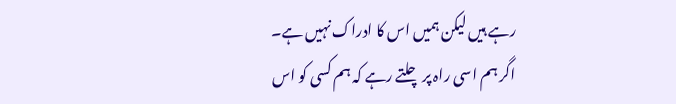رہے ہیں لیکن ہمیں اس کا ادراک نہیں ہے۔
اگر ہم اسی راہ پر چلتے رہے کہ ہم کسی کو اس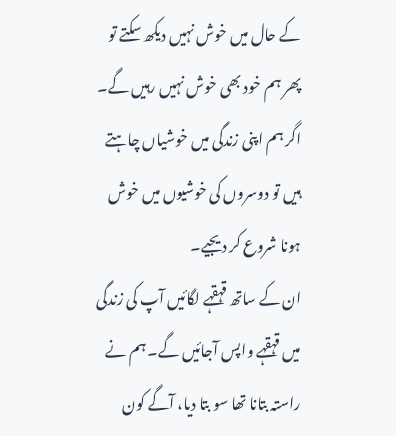کے حال میں خوش نہیں دیکھ سکتے تو پھر ہم خود بھی خوش نہیں رہیں گے۔ اگر ہم اپنی زندگی میں خوشیاں چاہتے ہیں تو دوسروں کی خوشیوں میں خوش ہونا شروع کر دیجیے۔
ان کے ساتھ قہقہے لگائیں آپ کی زندگی میں قہقہے واپس آجائیں گے۔ ہم نے راستہ بتانا تھا سو بتا دیا، آگے کون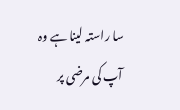سا راستہ لینا ہے وہ آپ کی مرضی پر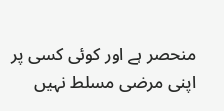منحصر ہے اور کوئی کسی پر اپنی مرضی مسلط نہیں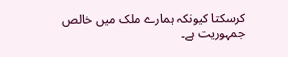کرسکتا کیونکہ ہمارے ملک میں خالص جمہوریت ہے۔